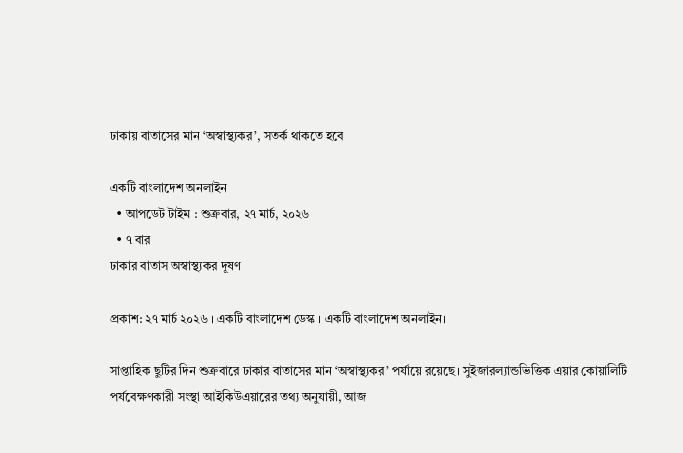ঢাকায় বাতাসের মান ‘অস্বাস্থ্যকর’, সতর্ক থাকতে হবে

একটি বাংলাদেশ অনলাইন
  • আপডেট টাইম : শুক্রবার, ২৭ মার্চ, ২০২৬
  • ৭ বার
ঢাকার বাতাস অস্বাস্থ্যকর দূষণ

প্রকাশ: ২৭ মার্চ ২০২৬ । একটি বাংলাদেশ ডেস্ক । একটি বাংলাদেশ অনলাইন।

সাপ্তাহিক ছুটির দিন শুক্রবারে ঢাকার বাতাসের মান ‘অস্বাস্থ্যকর’ পর্যায়ে রয়েছে। সুইজারল্যান্ডভিত্তিক এয়ার কোয়ালিটি পর্যবেক্ষণকারী সংস্থা আইকিউএয়ারের তথ্য অনুযায়ী, আজ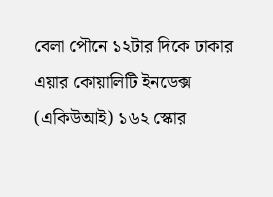বেলা পৌনে ১২টার দিকে ঢাকার এয়ার কোয়ালিটি ইনডেক্স (একিউআই) ১৬২ স্কোর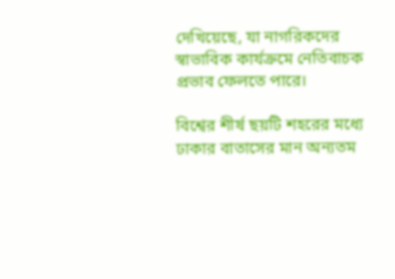দেখিয়েছে, যা নাগরিকদের স্বাভাবিক কার্যক্রমে নেতিবাচক প্রভাব ফেলতে পারে।

বিশ্বের শীর্ষ ছয়টি শহরের মধ্যে ঢাকার বাতাসের মান অন্যতম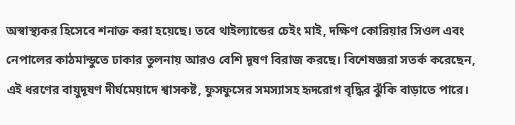অস্বাস্থ্যকর হিসেবে শনাক্ত করা হয়েছে। তবে থাইল্যান্ডের চেইং মাই, দক্ষিণ কোরিয়ার সিওল এবং নেপালের কাঠমান্ডুতে ঢাকার তুলনায় আরও বেশি দূষণ বিরাজ করছে। বিশেষজ্ঞরা সতর্ক করেছেন, এই ধরণের বায়ুদূষণ দীর্ঘমেয়াদে শ্বাসকষ্ট, ফুসফুসের সমস্যাসহ হৃদরোগ বৃদ্ধির ঝুঁকি বাড়াতে পারে।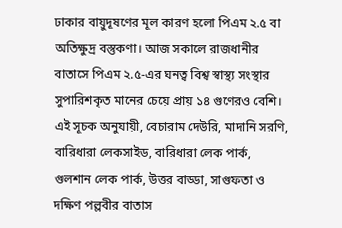ঢাকার বায়ুদূষণের মূল কারণ হলো পিএম ২.৫ বা অতিক্ষুদ্র বস্তুকণা। আজ সকালে রাজধানীর বাতাসে পিএম ২.৫-এর ঘনত্ব বিশ্ব স্বাস্থ্য সংস্থার সুপারিশকৃত মানের চেয়ে প্রায় ১৪ গুণেরও বেশি। এই সূচক অনুযায়ী, বেচারাম দেউরি, মাদানি সরণি, বারিধারা লেকসাইড, বারিধারা লেক পার্ক, গুলশান লেক পার্ক, উত্তর বাড্ডা, সাগুফতা ও দক্ষিণ পল্লবীর বাতাস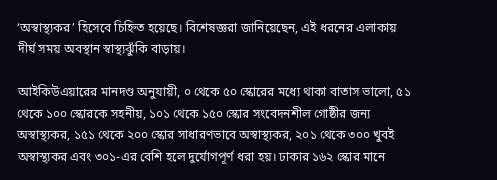‘অস্বাস্থ্যকর’ হিসেবে চিহ্নিত হয়েছে। বিশেষজ্ঞরা জানিয়েছেন, এই ধরনের এলাকায় দীর্ঘ সময় অবস্থান স্বাস্থ্যঝুঁকি বাড়ায়।

আইকিউএয়ারের মানদণ্ড অনুযায়ী, ০ থেকে ৫০ স্কোরের মধ্যে থাকা বাতাস ভালো, ৫১ থেকে ১০০ স্কোরকে সহনীয়, ১০১ থেকে ১৫০ স্কোর সংবেদনশীল গোষ্ঠীর জন্য অস্বাস্থ্যকর, ১৫১ থেকে ২০০ স্কোর সাধারণভাবে অস্বাস্থ্যকর, ২০১ থেকে ৩০০ খুবই অস্বাস্থ্যকর এবং ৩০১-এর বেশি হলে দুর্যোগপূর্ণ ধরা হয়। ঢাকার ১৬২ স্কোর মানে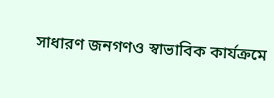সাধারণ জনগণও স্বাভাবিক কার্যক্রমে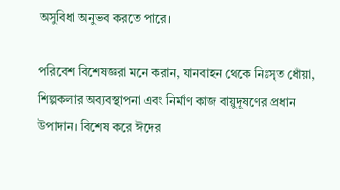অসুবিধা অনুভব করতে পারে।

পরিবেশ বিশেষজ্ঞরা মনে করান, যানবাহন থেকে নিঃসৃত ধোঁয়া, শিল্পকলার অব্যবস্থাপনা এবং নির্মাণ কাজ বায়ুদূষণের প্রধান উপাদান। বিশেষ করে ঈদের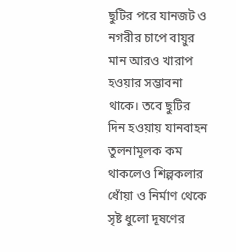ছুটির পরে যানজট ও নগরীর চাপে বায়ুর মান আরও খারাপ হওয়ার সম্ভাবনা থাকে। তবে ছুটির দিন হওয়ায় যানবাহন তুলনামূলক কম থাকলেও শিল্পকলার ধোঁয়া ও নির্মাণ থেকে সৃষ্ট ধুলো দূষণের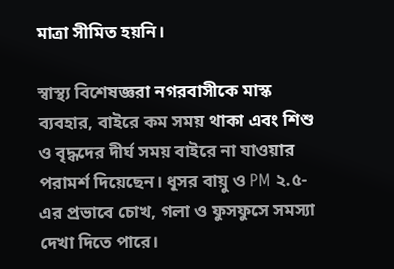মাত্রা সীমিত হয়নি।

স্বাস্থ্য বিশেষজ্ঞরা নগরবাসীকে মাস্ক ব্যবহার, বাইরে কম সময় থাকা এবং শিশু ও বৃদ্ধদের দীর্ঘ সময় বাইরে না যাওয়ার পরামর্শ দিয়েছেন। ধূসর বায়ু ও PM ২.৫-এর প্রভাবে চোখ, গলা ও ফুসফুসে সমস্যা দেখা দিতে পারে।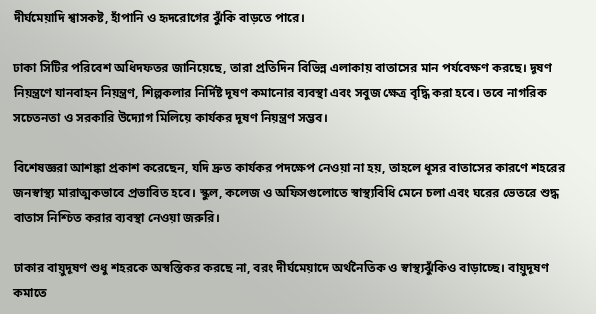দীর্ঘমেয়াদি শ্বাসকষ্ট, হাঁপানি ও হৃদরোগের ঝুঁকি বাড়তে পারে।

ঢাকা সিটির পরিবেশ অধিদফতর জানিয়েছে, তারা প্রতিদিন বিভিন্ন এলাকায় বাতাসের মান পর্যবেক্ষণ করছে। দূষণ নিয়ন্ত্রণে যানবাহন নিয়ন্ত্রণ, শিল্পকলার নির্দিষ্ট দূষণ কমানোর ব্যবস্থা এবং সবুজ ক্ষেত্র বৃদ্ধি করা হবে। তবে নাগরিক সচেতনতা ও সরকারি উদ্যোগ মিলিয়ে কার্যকর দূষণ নিয়ন্ত্রণ সম্ভব।

বিশেষজ্ঞরা আশঙ্কা প্রকাশ করেছেন, যদি দ্রুত কার্যকর পদক্ষেপ নেওয়া না হয়, তাহলে ধূসর বাতাসের কারণে শহরের জনস্বাস্থ্য মারাত্মকভাবে প্রভাবিত হবে। স্কুল, কলেজ ও অফিসগুলোতে স্বাস্থ্যবিধি মেনে চলা এবং ঘরের ভেতরে শুদ্ধ বাতাস নিশ্চিত করার ব্যবস্থা নেওয়া জরুরি।

ঢাকার বায়ুদূষণ শুধু শহরকে অস্বস্তিকর করছে না, বরং দীর্ঘমেয়াদে অর্থনৈতিক ও স্বাস্থ্যঝুঁকিও বাড়াচ্ছে। বায়ুদূষণ কমাতে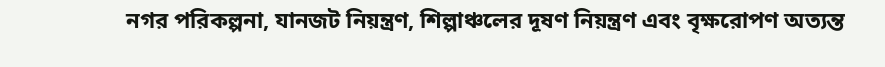নগর পরিকল্পনা, যানজট নিয়ন্ত্রণ, শিল্পাঞ্চলের দূষণ নিয়ন্ত্রণ এবং বৃক্ষরোপণ অত্যন্ত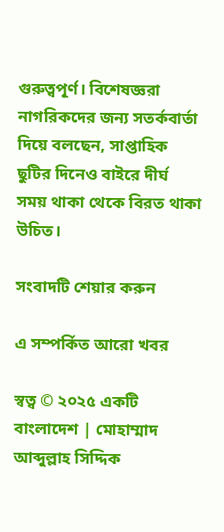গুরুত্বপূর্ণ। বিশেষজ্ঞরা নাগরিকদের জন্য সতর্কবার্তা দিয়ে বলছেন, সাপ্তাহিক ছুটির দিনেও বাইরে দীর্ঘ সময় থাকা থেকে বিরত থাকা উচিত।

সংবাদটি শেয়ার করুন

এ সম্পর্কিত আরো খবর

স্বত্ব © ২০২৫ একটি বাংলাদেশ | মোহাম্মাদ আব্দুল্লাহ সিদ্দিক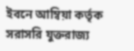ইবনে আম্বিয়া কর্তৃক সরাসরি যুক্তরাজ্য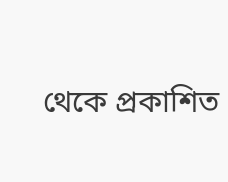থেকে প্রকাশিত